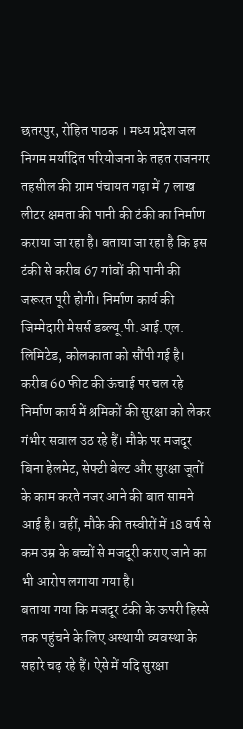छतरपुर, रोहित पाठक । मध्य प्रदेश जल निगम मर्यादित परियोजना के तहत राजनगर तहसील की ग्राम पंचायत गढ़ा में 7 लाख लीटर क्षमता की पानी की टंकी का निर्माण कराया जा रहा है। बताया जा रहा है कि इस टंकी से करीब 67 गांवों की पानी की जरूरत पूरी होगी। निर्माण कार्य की जिम्मेदारी मेसर्स डब्ल्यू.पी.आई.एल. लिमिटेड, कोलकाता को सौंपी गई है।
करीब 60 फीट की ऊंचाई पर चल रहे निर्माण कार्य में श्रमिकों की सुरक्षा को लेकर गंभीर सवाल उठ रहे हैं। मौके पर मजदूर बिना हेलमेट, सेफ्टी बेल्ट और सुरक्षा जूतों के काम करते नजर आने की बात सामने आई है। वहीं, मौके की तस्वीरों में 18 वर्ष से कम उम्र के बच्चों से मजदूरी कराए जाने का भी आरोप लगाया गया है।
बताया गया कि मजदूर टंकी के ऊपरी हिस्से तक पहुंचने के लिए अस्थायी व्यवस्था के सहारे चढ़ रहे हैं। ऐसे में यदि सुरक्षा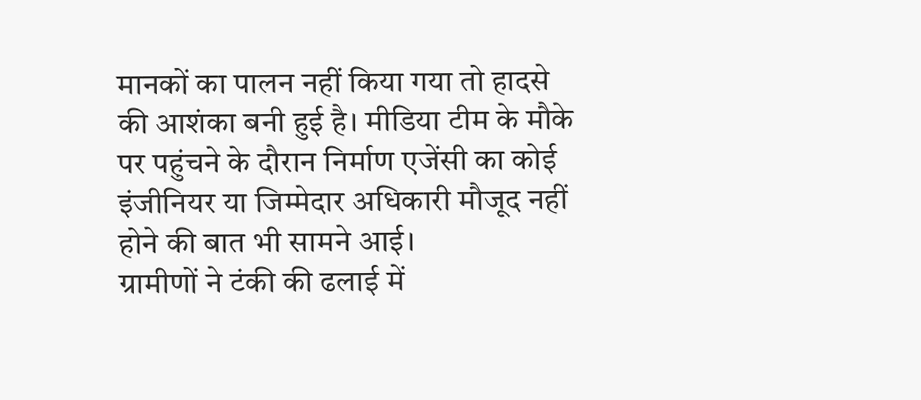मानकों का पालन नहीं किया गया तो हादसे की आशंका बनी हुई है। मीडिया टीम के मौके पर पहुंचने के दौरान निर्माण एजेंसी का कोई इंजीनियर या जिम्मेदार अधिकारी मौजूद नहीं होने की बात भी सामने आई।
ग्रामीणों ने टंकी की ढलाई में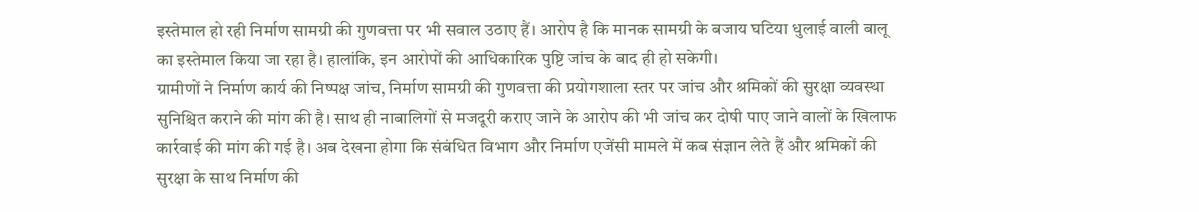इस्तेमाल हो रही निर्माण सामग्री की गुणवत्ता पर भी सवाल उठाए हैं। आरोप है कि मानक सामग्री के बजाय घटिया धुलाई वाली बालू का इस्तेमाल किया जा रहा है। हालांकि, इन आरोपों की आधिकारिक पुष्टि जांच के बाद ही हो सकेगी।
ग्रामीणों ने निर्माण कार्य की निष्पक्ष जांच, निर्माण सामग्री की गुणवत्ता की प्रयोगशाला स्तर पर जांच और श्रमिकों की सुरक्षा व्यवस्था सुनिश्चित कराने की मांग की है। साथ ही नाबालिगों से मजदूरी कराए जाने के आरोप की भी जांच कर दोषी पाए जाने वालों के खिलाफ कार्रवाई की मांग की गई है। अब देखना होगा कि संबंधित विभाग और निर्माण एजेंसी मामले में कब संज्ञान लेते हैं और श्रमिकों की सुरक्षा के साथ निर्माण की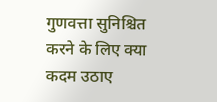गुणवत्ता सुनिश्चित करने के लिए क्या कदम उठाए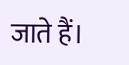जाते हैं।